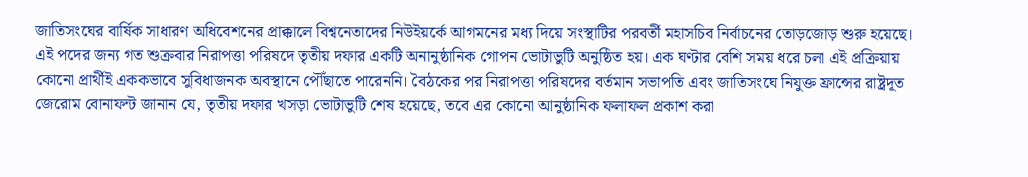জাতিসংঘের বার্ষিক সাধারণ অধিবেশনের প্রাক্কালে বিশ্বনেতাদের নিউইয়র্কে আগমনের মধ্য দিয়ে সংস্থাটির পরবর্তী মহাসচিব নির্বাচনের তোড়জোড় শুরু হয়েছে। এই পদের জন্য গত শুক্রবার নিরাপত্তা পরিষদে তৃতীয় দফার একটি অনানুষ্ঠানিক গোপন ভোটাভুটি অনুষ্ঠিত হয়। এক ঘণ্টার বেশি সময় ধরে চলা এই প্রক্রিয়ায় কোনো প্রার্থীই এককভাবে সুবিধাজনক অবস্থানে পৌঁছাতে পারেননি। বৈঠকের পর নিরাপত্তা পরিষদের বর্তমান সভাপতি এবং জাতিসংঘে নিযুক্ত ফ্রান্সের রাষ্ট্রদূত জেরোম বোনাফন্ট জানান যে, তৃতীয় দফার খসড়া ভোটাভুটি শেষ হয়েছে, তবে এর কোনো আনুষ্ঠানিক ফলাফল প্রকাশ করা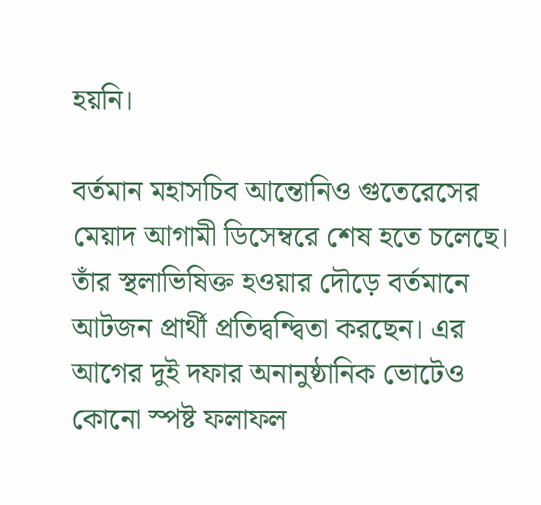হয়নি।

বর্তমান মহাসচিব আন্তোনিও গুতেরেসের মেয়াদ আগামী ডিসেম্বরে শেষ হতে চলেছে। তাঁর স্থলাভিষিক্ত হওয়ার দৌড়ে বর্তমানে আটজন প্রার্থী প্রতিদ্বন্দ্বিতা করছেন। এর আগের দুই দফার অনানুষ্ঠানিক ভোটেও কোনো স্পষ্ট ফলাফল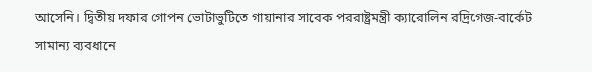আসেনি। দ্বিতীয় দফার গোপন ভোটাভুটিতে গায়ানার সাবেক পররাষ্ট্রমন্ত্রী ক্যারোলিন রদ্রিগেজ-বার্কেট সামান্য ব্যবধানে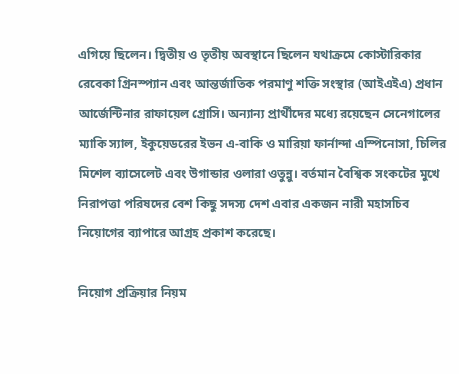এগিয়ে ছিলেন। দ্বিতীয় ও তৃতীয় অবস্থানে ছিলেন যথাক্রমে কোস্টারিকার রেবেকা গ্রিনস্প্যান এবং আন্তর্জাতিক পরমাণু শক্তি সংস্থার (আইএইএ) প্রধান আর্জেন্টিনার রাফায়েল গ্রোসি। অন্যান্য প্রার্থীদের মধ্যে রয়েছেন সেনেগালের ম্যাকি স্যাল, ইকুয়েডরের ইভন এ-বাকি ও মারিয়া ফার্নান্দা এস্পিনোসা, চিলির মিশেল ব্যাসেলেট এবং উগান্ডার ওলারা ওতুন্নু। বর্তমান বৈশ্বিক সংকটের মুখে নিরাপত্তা পরিষদের বেশ কিছু সদস্য দেশ এবার একজন নারী মহাসচিব নিয়োগের ব্যাপারে আগ্রহ প্রকাশ করেছে।

নিয়োগ প্রক্রিয়ার নিয়ম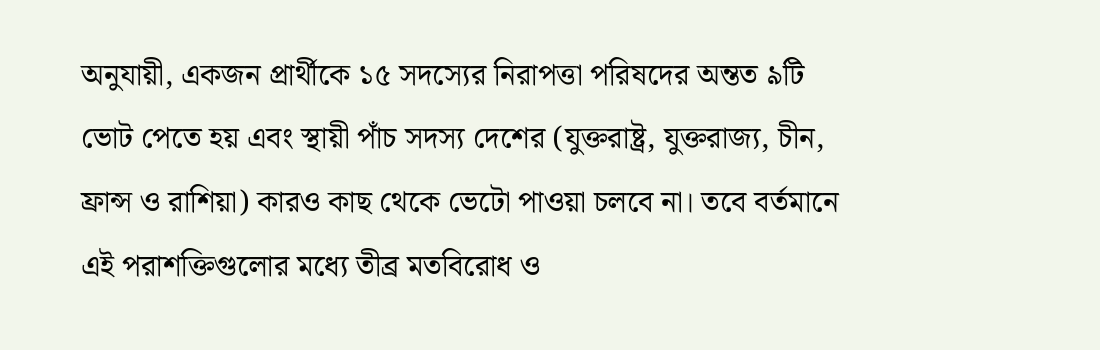অনুযায়ী, একজন প্রার্থীকে ১৫ সদস্যের নিরাপত্তা পরিষদের অন্তত ৯টি ভোট পেতে হয় এবং স্থায়ী পাঁচ সদস্য দেশের (যুক্তরাষ্ট্র, যুক্তরাজ্য, চীন, ফ্রান্স ও রাশিয়া) কারও কাছ থেকে ভেটো পাওয়া চলবে না। তবে বর্তমানে এই পরাশক্তিগুলোর মধ্যে তীব্র মতবিরোধ ও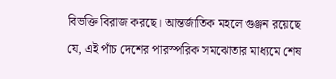বিভক্তি বিরাজ করছে। আন্তর্জাতিক মহলে গুঞ্জন রয়েছে যে, এই পাঁচ দেশের পারস্পরিক সমঝোতার মাধ্যমে শেষ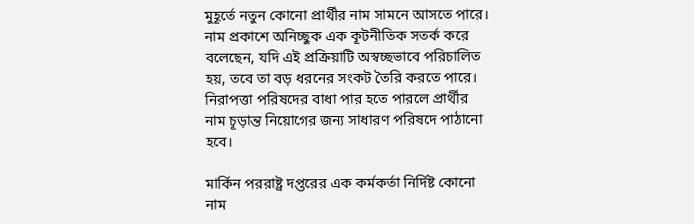মুহূর্তে নতুন কোনো প্রার্থীর নাম সামনে আসতে পারে। নাম প্রকাশে অনিচ্ছুক এক কূটনীতিক সতর্ক করে বলেছেন, যদি এই প্রক্রিয়াটি অস্বচ্ছভাবে পরিচালিত হয়, তবে তা বড় ধরনের সংকট তৈরি করতে পারে। নিরাপত্তা পরিষদের বাধা পার হতে পারলে প্রার্থীর নাম চূড়ান্ত নিয়োগের জন্য সাধারণ পরিষদে পাঠানো হবে।

মার্কিন পররাষ্ট্র দপ্তরের এক কর্মকর্তা নির্দিষ্ট কোনো নাম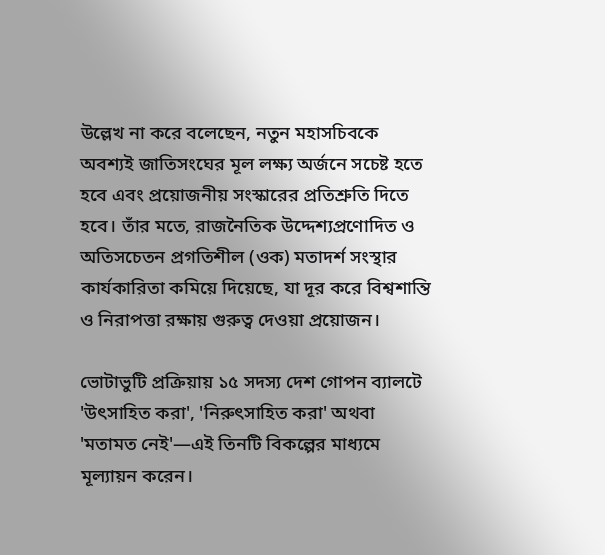উল্লেখ না করে বলেছেন, নতুন মহাসচিবকে অবশ্যই জাতিসংঘের মূল লক্ষ্য অর্জনে সচেষ্ট হতে হবে এবং প্রয়োজনীয় সংস্কারের প্রতিশ্রুতি দিতে হবে। তাঁর মতে, রাজনৈতিক উদ্দেশ্যপ্রণোদিত ও অতিসচেতন প্রগতিশীল (ওক) মতাদর্শ সংস্থার কার্যকারিতা কমিয়ে দিয়েছে, যা দূর করে বিশ্বশান্তি ও নিরাপত্তা রক্ষায় গুরুত্ব দেওয়া প্রয়োজন।

ভোটাভুটি প্রক্রিয়ায় ১৫ সদস্য দেশ গোপন ব্যালটে 'উৎসাহিত করা', 'নিরুৎসাহিত করা' অথবা 'মতামত নেই'—এই তিনটি বিকল্পের মাধ্যমে মূল্যায়ন করেন।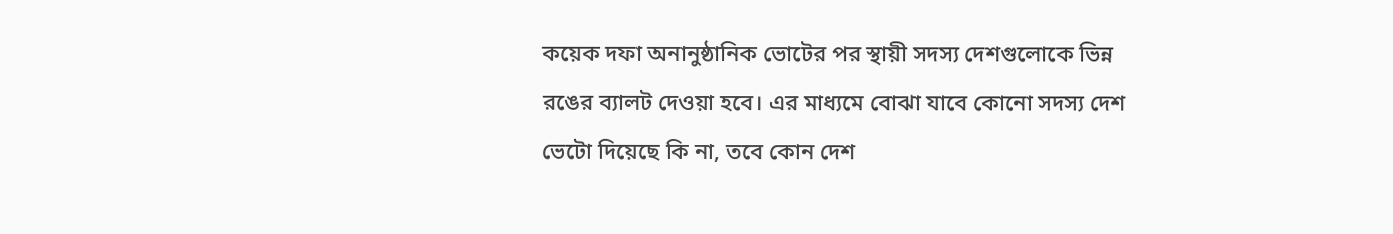কয়েক দফা অনানুষ্ঠানিক ভোটের পর স্থায়ী সদস্য দেশগুলোকে ভিন্ন রঙের ব্যালট দেওয়া হবে। এর মাধ্যমে বোঝা যাবে কোনো সদস্য দেশ ভেটো দিয়েছে কি না, তবে কোন দেশ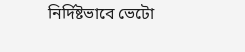নির্দিষ্টভাবে ভেটো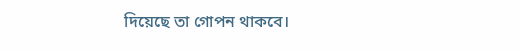দিয়েছে তা গোপন থাকবে।